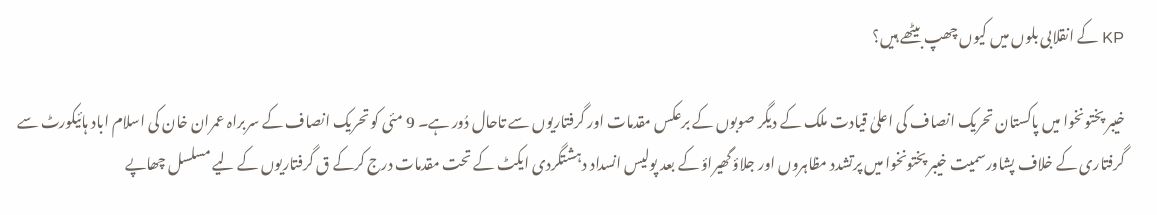KP کے انقلابی بلوں میں کیوں چھپ بیٹھے ہیں؟

خیبر پختونخوا میں پاکستان تحریک انصاف کی اعلیٰ قیادت ملک کے دیگر صوبوں کے برعکس مقدمات اور گرفتاریوں سے تاحال دُور ہے۔ 9 مئی کو تحریک انصاف کے سربراہ عمران خان کی اسلام اباد ہائیکورٹ سے گرفتاری کے خلاف پشاورسمیت خیبر پختونخوا میں پرتشدد مظاہروں اور جلاؤ گھیراؤ کے بعد پولیس انسداد دہشتگردی ایکٹ کے تحت مقدمات درج کرکے ق گرفتاریوں کے لیے مسلسل چھاپے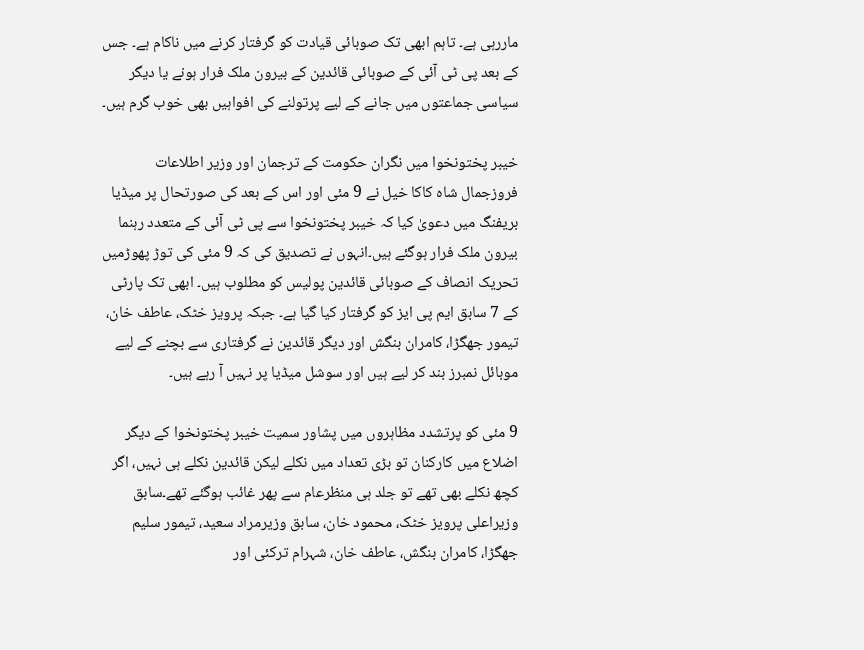ماررہی ہے۔ تاہم ابھی تک صوبائی قیادت کو گرفتار کرنے میں ناکام ہے۔ جس کے بعد پی ٹی آئی کے صوبائی قائدین کے بیرون ملک فرار ہونے یا دیگر سیاسی جماعتوں میں جانے کے لیے پرتولنے کی افواہیں بھی خوب گرم ہیں۔

خیبر پختونخوا میں نگران حکومت کے ترجمان اور وزیر اطلاعات فروزجمال شاہ کاکا خیل نے 9 مئی اور اس کے بعد کی صورتحال پر میڈیا بریفنگ میں دعویٰ کیا کہ خیبر پختونخوا سے پی ٹی آئی کے متعدد رہنما بیرون ملک فرار ہوگئے ہیں۔انہوں نے تصدیق کی کہ 9 مئی کی توڑ پھوڑمیں تحریک انصاف کے صوبائی قائدین پولیس کو مطلوب ہیں۔ ابھی تک پارٹی کے 7 سابق ایم پی ایز کو گرفتار کیا گیا ہے۔ جبکہ پرویز خٹک، عاطف خان، تیمور جھگڑا، کامران بنگش اور دیگر قائدین نے گرفتاری سے بچنے کے لیے موبائل نمبرز بند کر لیے ہیں اور سوشل میڈیا پر نہیں آ رہے ہیں۔

9 مئی کو پرتشدد مظاہروں میں پشاور سمیت خیبر پختونخوا کے دیگر اضلاع میں کارکنان تو بڑی تعداد میں نکلے لیکن قائدین نکلے ہی نہیں، اگر کچھ نکلے بھی تھے تو جلد ہی منظرعام سے پھر غائب ہوگئے تھے۔سابق وزیراعلی پرویز خٹک، محمود خان، سابق وزیرمراد سعید، تیمور سلیم جھگڑا، کامران بنگش، عاطف خان، شہرام ترکئی اور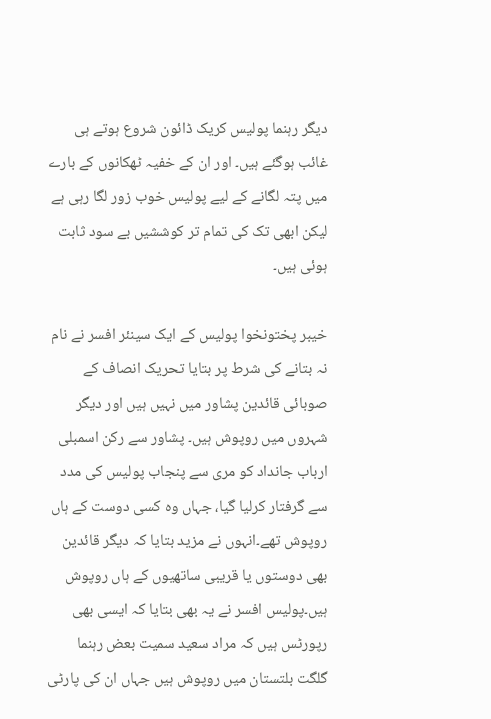دیگر رہنما پولیس کریک ڈائون شروع ہوتے ہی غائب ہوگئے ہیں۔ اور ان کے خفیہ ٹھکانوں کے بارے میں پتہ لگانے کے لیے پولیس خوب زور لگا رہی ہے لیکن ابھی تک کی تمام تر کوششیں بے سود ثابت ہوئی ہیں۔

خیبر پختونخوا پولیس کے ایک سینئر افسر نے نام نہ بتانے کی شرط پر بتایا تحریک انصاف کے صوبائی قائدین پشاور میں نہیں ہیں اور دیگر شہروں میں روپوش ہیں۔ پشاور سے رکن اسمبلی ارباب جانداد کو مری سے پنجاب پولیس کی مدد سے گرفتار کرلیا گیا، جہاں وہ کسی دوست کے ہاں روپوش تھے۔انہوں نے مزید بتایا کہ دیگر قائدین بھی دوستوں یا قریبی ساتھیوں کے ہاں روپوش ہیں۔پولیس افسر نے یہ بھی بتایا کہ ایسی بھی رپورٹس ہیں کہ مراد سعید سمیت بعض رہنما گلگت بلتستان میں روپوش ہیں جہاں ان کی پارٹی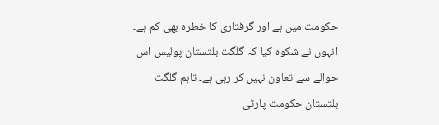حکومت میں ہے اور گرفتاری کا خطرہ بھی کم ہے۔ انہوں نے شکوہ کیا کہ گلگت بلتستان پولیس اس حوالے سے تعاون نہیں کر رہی ہے۔ تاہم گلگت بلتستان حکومت پارٹی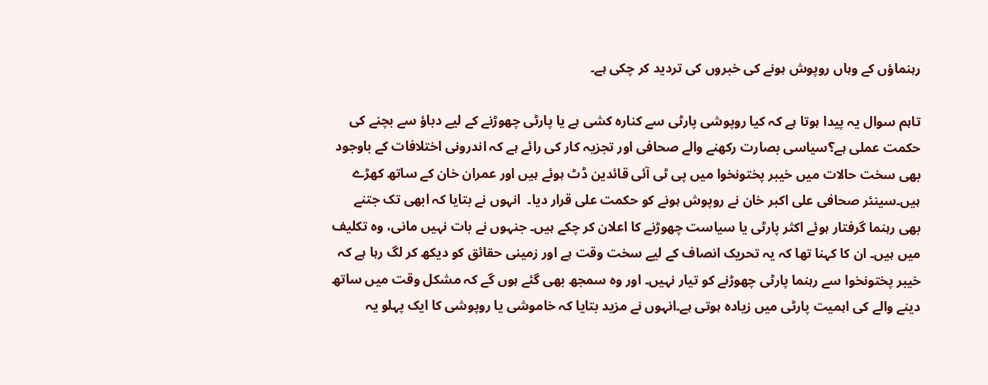رہنماؤں کے وہاں روپوش ہونے کی خبروں کی تردید کر چکی ہے۔

تاہم سوال یہ پیدا ہوتا ہے کہ کیا روپوشی پارٹی سے کنارہ کشی ہے یا پارٹی چھوڑنے کے لیے دباؤ سے بچنے کی حکمت عملی ہے؟سیاسی بصارت رکھنے والے صحافی اور تجزیہ کار کی رائے ہے کہ اندرونی اختلافات کے باوجود بھی سخت حالات میں خیبر پختونخوا میں پی ٹی آئی قائدین ڈٹ ہوئے ہیں اور عمران خان کے ساتھ کھڑے ہیں۔سینئر صحافی علی اکبر خان نے روپوش ہونے کو حکمت علی قرار دیا۔  انہوں نے بتایا کہ ابھی تک جتنے بھی رہنما گرفتار ہوئے اکثر پارٹی یا سیاست چھوڑنے کا اعلان کر چکے ہیں۔ جنہوں نے بات نہیں مانی، وہ تکلیف میں ہیں۔ ان کا کہنا تھا کہ یہ تحریک انصاف کے لیے سخت وقت ہے اور زمینی حقائق کو دیکھ کر لگ رہا ہے کہ خیبر پختونخوا سے رہنما پارٹی چھوڑنے کو تیار نہیں۔ اور وہ سمجھ بھی گئے ہوں گے کہ مشکل وقت میں ساتھ دینے والے کی اہمیت پارٹی میں زیادہ ہوتی ہے۔انہوں نے مزید بتایا کہ خاموشی یا روپوشی کا ایک پہلو یہ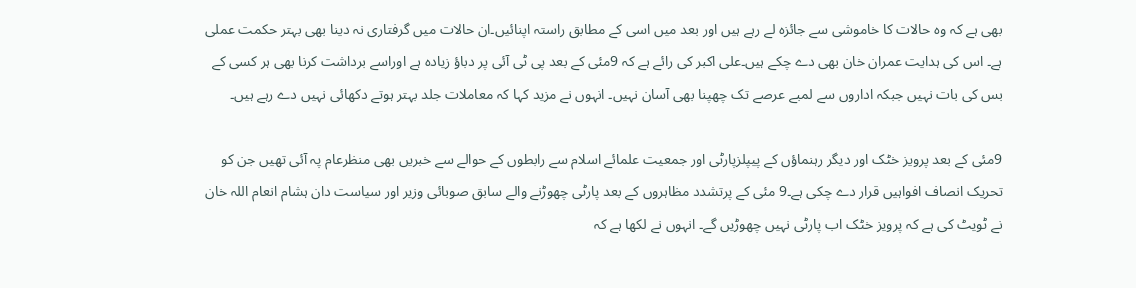بھی ہے کہ وہ حالات کا خاموشی سے جائزہ لے رہے ہیں اور بعد میں اسی کے مطابق راستہ اپنائیں۔ان حالات میں گرفتاری نہ دینا بھی بہتر حکمت عملی ہے۔ اس کی ہدایت عمران خان بھی دے چکے ہیں۔علی اکبر کی رائے ہے کہ 9مئی کے بعد پی ٹی آئی پر دباؤ زیادہ ہے اوراسے برداشت کرنا بھی ہر کسی کے بس کی بات نہیں جبکہ اداروں سے لمبے عرصے تک چھپنا بھی آسان نہیں۔ انہوں نے مزید کہا کہ معاملات جلد بہتر ہوتے دکھائی نہیں دے رہے ہیں۔

9مئی کے بعد پرویز خٹک اور دیگر رہنماؤں کے پیپلزپارٹی اور جمعیت علمائے اسلام سے رابطوں کے حوالے سے خبریں بھی منظرعام پہ آئی تھیں جن کو تحریک انصاف افواہیں قرار دے چکی ہے۔9 مئی کے پرتشدد مظاہروں کے بعد پارٹی چھوڑنے والے سابق صوبائی وزیر اور سیاست دان ہشام انعام اللہ خان نے ٹویٹ کی ہے کہ پرویز خٹک اب پارٹی نہیں چھوڑیں گے۔ انہوں نے لکھا ہے کہ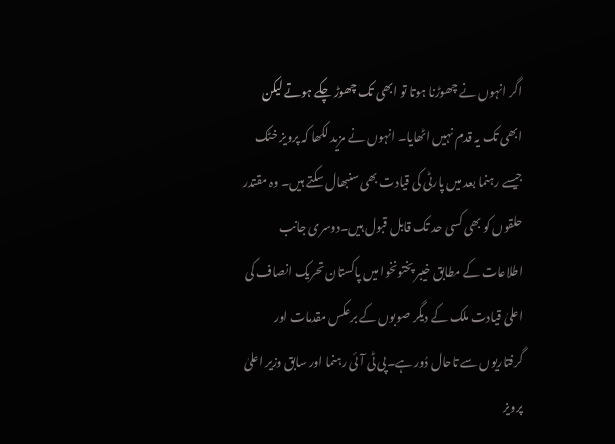اگر انہوں نے چھوڑنا ہوتا تو ابھی تک چھوڑ چکے ہوتے لیکن ابھی تک یہ قدم نہیں اٹھایا۔ انہوں نے مزید لکھا کہ پرویز خٹک جیسے رہنما بعد میں پارٹی کی قیادت بھی سنبھال سکتے ہیں۔ وہ مقتدر حلقوں کو بھی کسی حد تک قابل قبول ہیں۔دوسری جانب اطلاعات کے مطابق خیبر پختونخوا میں پاکستان تحریک انصاف کی اعلیٰ قیادت ملک کے دیگر صوبوں کے برعکس مقدمات اور گرفتاریوں سے تاحال دُور ہے۔پی ٹی آئی رہنما اور سابق وزیر اعلیٰ پرویز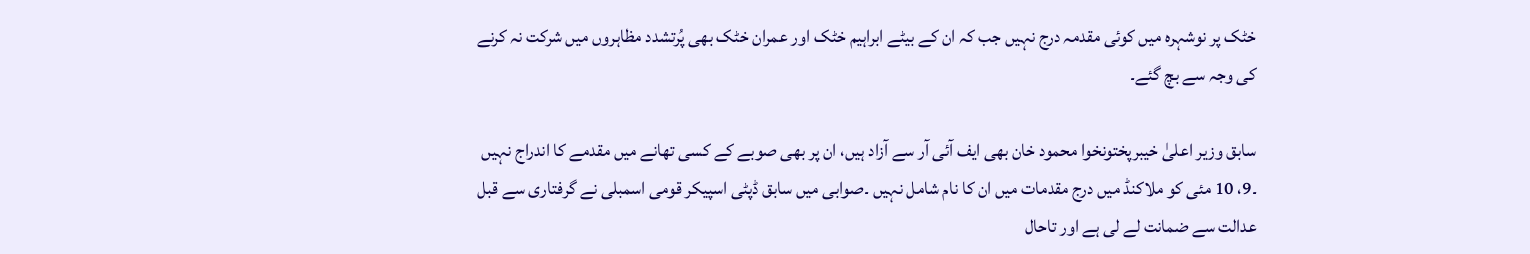خٹک پر نوشہرہ میں کوئی مقدمہ درج نہیں جب کہ ان کے بیٹے ابراہیم خٹک اور عمران خٹک بھی پُرتشدد مظاہروں میں شرکت نہ کرنے کی وجہ سے بچ گئے۔

سابق وزیر اعلیٰ خیبرپختونخوا محمود خان بھی ایف آئی آر سے آزاد ہیں، ان پر بھی صوبے کے کسی تھانے میں مقدمے کا اندراج نہیں ۔9، 10 مئی کو ملاکنڈ میں درج مقدمات میں ان کا نام شامل نہیں ۔صوابی میں سابق ڈپٹی اسپیکر قومی اسمبلی نے گرفتاری سے قبل عدالت سے ضمانت لے لی ہے اور تاحال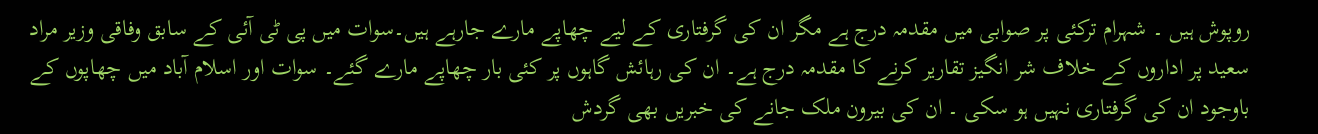روپوش ہیں ۔ شہرام ترکئی پر صوابی میں مقدمہ درج ہے مگر ان کی گرفتاری کے لیے چھاپے مارے جارہے ہیں۔سوات میں پی ٹی آئی کے سابق وفاقی وزیر مراد سعید پر اداروں کے خلاف شر انگیز تقاریر کرنے کا مقدمہ درج ہے۔ ان کی رہائش گاہوں پر کئی بار چھاپے مارے گئے۔ سوات اور اسلام آباد میں چھاپوں کے باوجود ان کی گرفتاری نہیں ہو سکی ۔ ان کی بیرون ملک جانے کی خبریں بھی گردش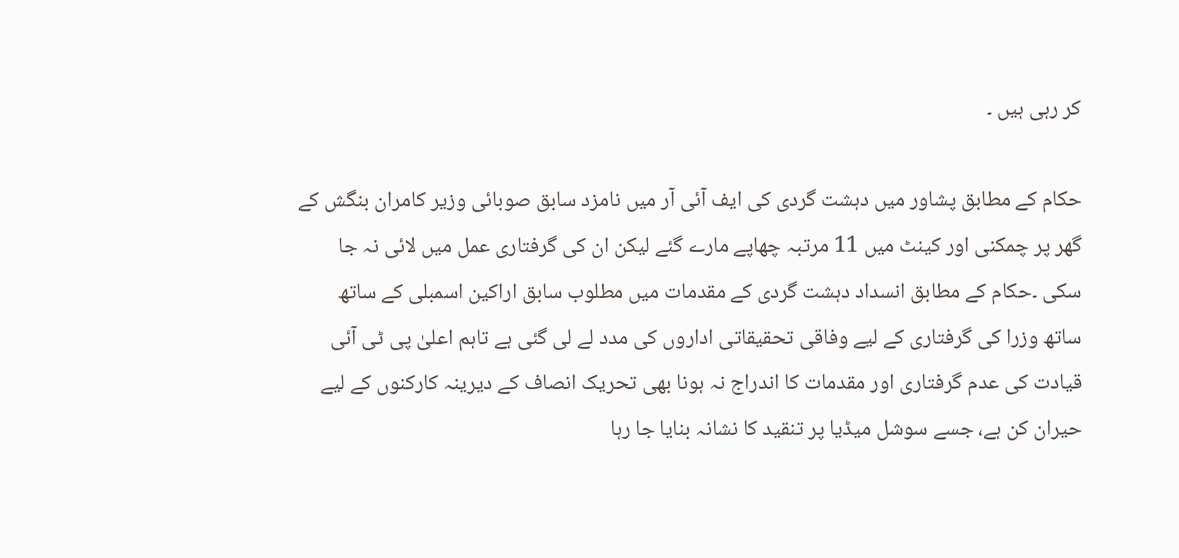کر رہی ہیں ۔

حکام کے مطابق پشاور میں دہشت گردی کی ایف آئی آر میں نامزد سابق صوبائی وزیر کامران بنگش کے گھر پر چمکنی اور کینٹ میں 11 مرتبہ چھاپے مارے گئے لیکن ان کی گرفتاری عمل میں لائی نہ جا سکی ۔حکام کے مطابق انسداد دہشت گردی کے مقدمات میں مطلوب سابق اراکین اسمبلی کے ساتھ ساتھ وزرا کی گرفتاری کے لیے وفاقی تحقیقاتی اداروں کی مدد لے لی گئی ہے تاہم اعلیٰ پی ٹی آئی قیادت کی عدم گرفتاری اور مقدمات کا اندراج نہ ہونا بھی تحریک انصاف کے دیرینہ کارکنوں کے لیے حیران کن ہے، جسے سوشل میڈیا پر تنقید کا نشانہ بنایا جا رہا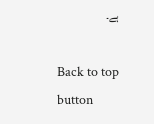ہے۔

Back to top button